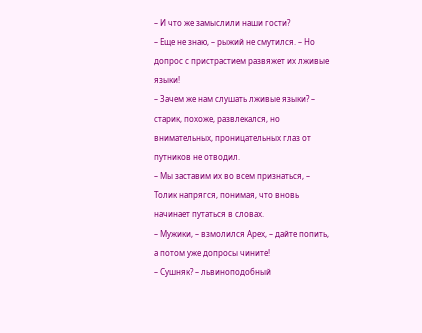– И что же замыслили наши гости?
– Еще не знаю, – рыжий не смутился. – Но допрос с пристрастием развяжет их лживые языки!
– Зачем же нам слушать лживые языки? – старик, похоже, развлекался, но внимательных, проницательных глаз от путников не отводил.
– Мы заставим их во всем признаться, – Толик напрягся, понимая, что вновь начинает путаться в словах.
– Мужики, – взмолился Арех, – дайте попить, а потом уже допросы чините!
– Сушняк? – львиноподобный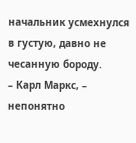начальник усмехнулся в густую, давно не чесанную бороду.
– Карл Маркс, – непонятно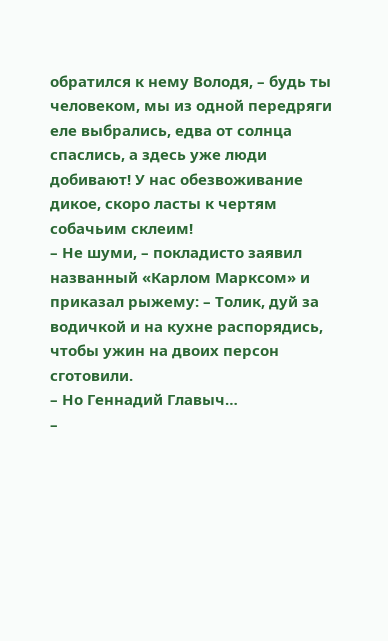обратился к нему Володя, – будь ты человеком, мы из одной передряги еле выбрались, едва от солнца спаслись, а здесь уже люди добивают! У нас обезвоживание дикое, скоро ласты к чертям собачьим склеим!
– Не шуми, – покладисто заявил названный «Карлом Марксом» и приказал рыжему: – Толик, дуй за водичкой и на кухне распорядись, чтобы ужин на двоих персон сготовили.
– Но Геннадий Главыч…
–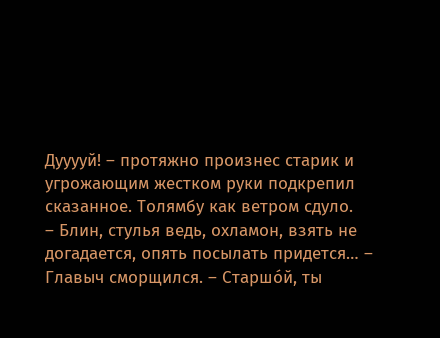Дууууй! – протяжно произнес старик и угрожающим жестком руки подкрепил сказанное. Толямбу как ветром сдуло.
– Блин, стулья ведь, охламон, взять не догадается, опять посылать придется… – Главыч сморщился. – Старшо́й, ты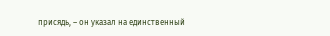присядь, – он указал на единственный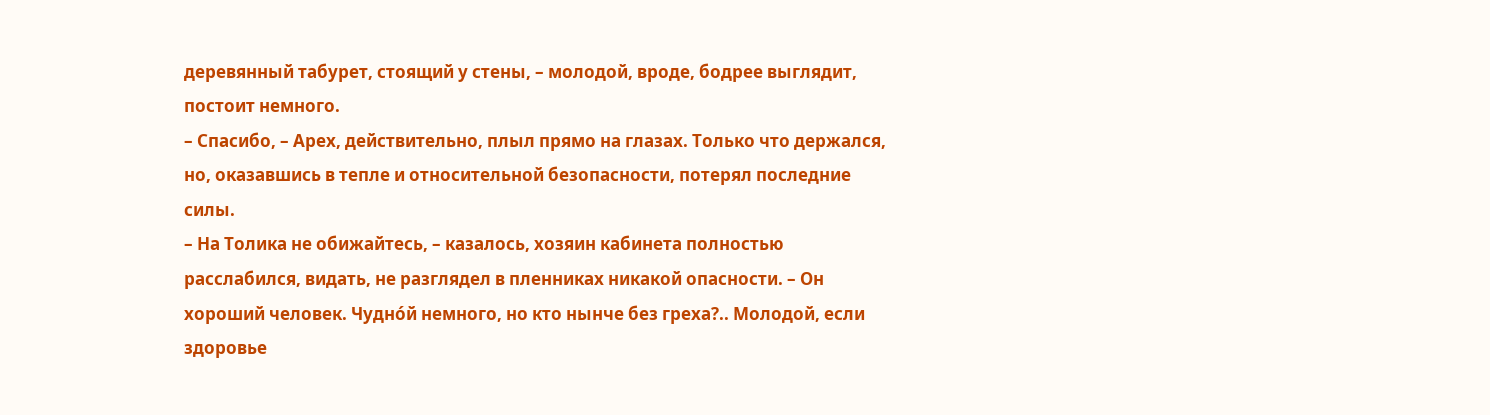деревянный табурет, стоящий у стены, – молодой, вроде, бодрее выглядит, постоит немного.
– Спасибо, – Арех, действительно, плыл прямо на глазах. Только что держался, но, оказавшись в тепле и относительной безопасности, потерял последние силы.
– На Толика не обижайтесь, – казалось, хозяин кабинета полностью расслабился, видать, не разглядел в пленниках никакой опасности. – Он хороший человек. Чудно́й немного, но кто нынче без греха?.. Молодой, если здоровье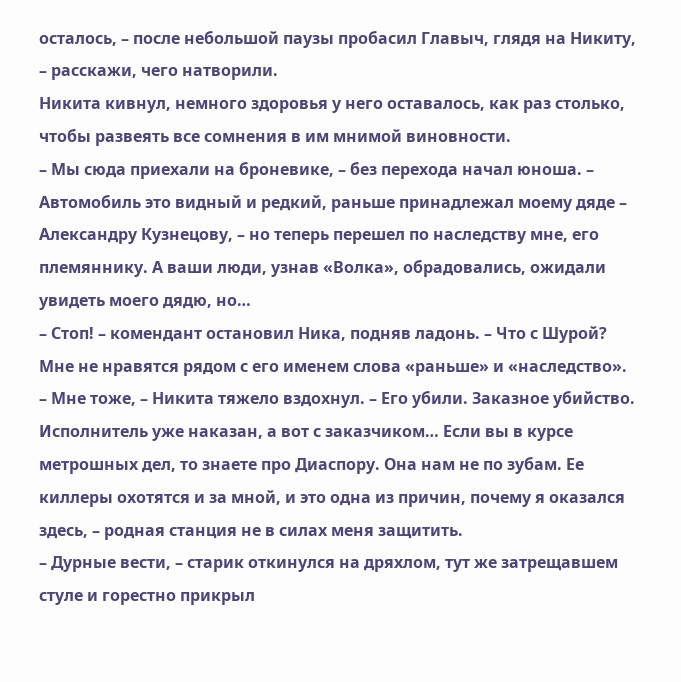осталось, – после небольшой паузы пробасил Главыч, глядя на Никиту, – расскажи, чего натворили.
Никита кивнул, немного здоровья у него оставалось, как раз столько, чтобы развеять все сомнения в им мнимой виновности.
– Мы сюда приехали на броневике, – без перехода начал юноша. – Автомобиль это видный и редкий, раньше принадлежал моему дяде – Александру Кузнецову, – но теперь перешел по наследству мне, его племяннику. А ваши люди, узнав «Волка», обрадовались, ожидали увидеть моего дядю, но…
– Стоп! – комендант остановил Ника, подняв ладонь. – Что с Шурой? Мне не нравятся рядом с его именем слова «раньше» и «наследство».
– Мне тоже, – Никита тяжело вздохнул. – Его убили. Заказное убийство. Исполнитель уже наказан, а вот с заказчиком… Если вы в курсе метрошных дел, то знаете про Диаспору. Она нам не по зубам. Ее киллеры охотятся и за мной, и это одна из причин, почему я оказался здесь, – родная станция не в силах меня защитить.
– Дурные вести, – старик откинулся на дряхлом, тут же затрещавшем стуле и горестно прикрыл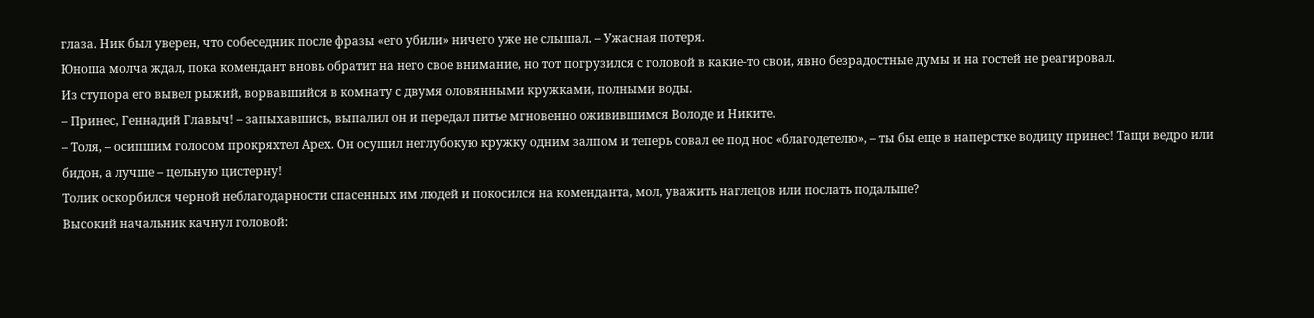глаза. Ник был уверен, что собеседник после фразы «его убили» ничего уже не слышал. – Ужасная потеря.
Юноша молча ждал, пока комендант вновь обратит на него свое внимание, но тот погрузился с головой в какие-то свои, явно безрадостные думы и на гостей не реагировал.
Из ступора его вывел рыжий, ворвавшийся в комнату с двумя оловянными кружками, полными воды.
– Принес, Геннадий Главыч! – запыхавшись, выпалил он и передал питье мгновенно оживившимся Володе и Никите.
– Толя, – осипшим голосом прокряхтел Арех. Он осушил неглубокую кружку одним залпом и теперь совал ее под нос «благодетелю», – ты бы еще в наперстке водицу принес! Тащи ведро или бидон, а лучше – цельную цистерну!
Толик оскорбился черной неблагодарности спасенных им людей и покосился на коменданта, мол, уважить наглецов или послать подальше?
Высокий начальник качнул головой: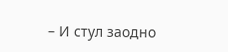– И стул заодно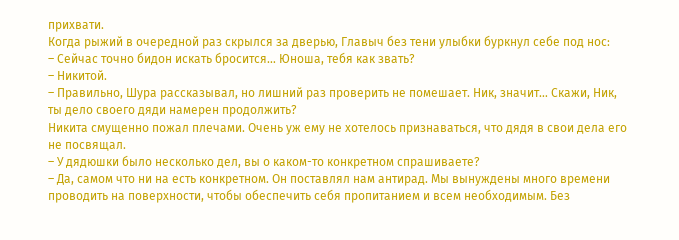прихвати.
Когда рыжий в очередной раз скрылся за дверью, Главыч без тени улыбки буркнул себе под нос:
– Сейчас точно бидон искать бросится… Юноша, тебя как звать?
– Никитой.
– Правильно, Шура рассказывал, но лишний раз проверить не помешает. Ник, значит… Скажи, Ник, ты дело своего дяди намерен продолжить?
Никита смущенно пожал плечами. Очень уж ему не хотелось признаваться, что дядя в свои дела его не посвящал.
– У дядюшки было несколько дел, вы о каком-то конкретном спрашиваете?
– Да, самом что ни на есть конкретном. Он поставлял нам антирад. Мы вынуждены много времени проводить на поверхности, чтобы обеспечить себя пропитанием и всем необходимым. Без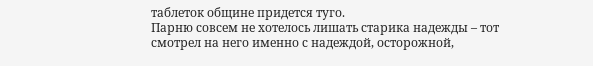таблеток общине придется туго.
Парню совсем не хотелось лишать старика надежды – тот смотрел на него именно с надеждой, осторожной,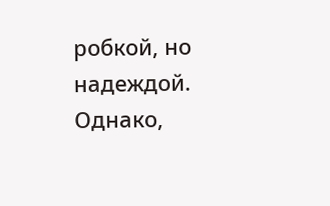робкой, но надеждой. Однако,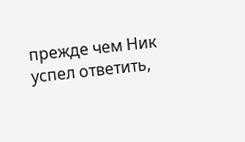прежде чем Ник успел ответить,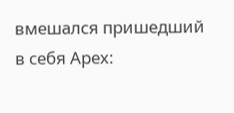вмешался пришедший в себя Арех: